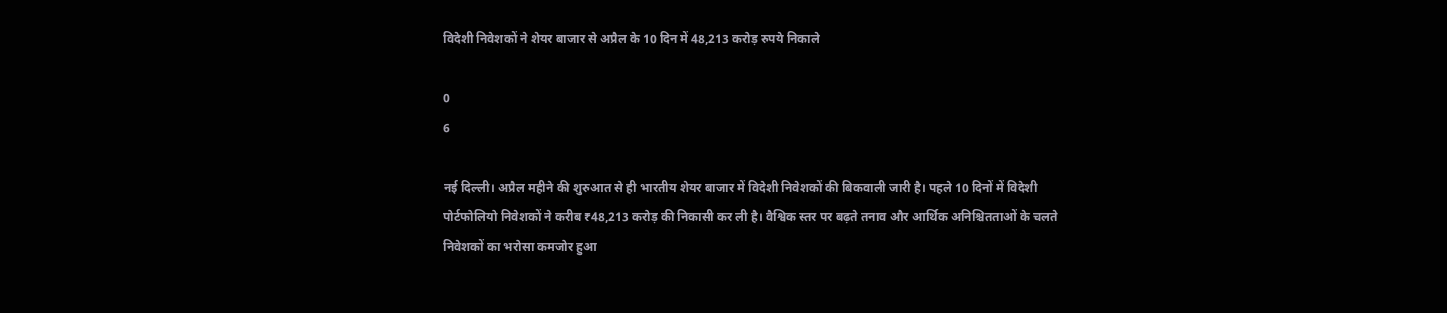विदेशी निवेशकों ने शेयर बाजार से अप्रैल के 10 दिन में 48,213 करोड़ रुपये निकाले

0
6

नई दिल्ली। अप्रैल महीने की शुरुआत से ही भारतीय शेयर बाजार में विदेशी निवेशकों की बिकवाली जारी है। पहले 10 दिनों में विदेशी पोर्टफोलियो निवेशकों ने करीब ₹48,213 करोड़ की निकासी कर ली है। वैश्विक स्तर पर बढ़ते तनाव और आर्थिक अनिश्चितताओं के चलते निवेशकों का भरोसा कमजोर हुआ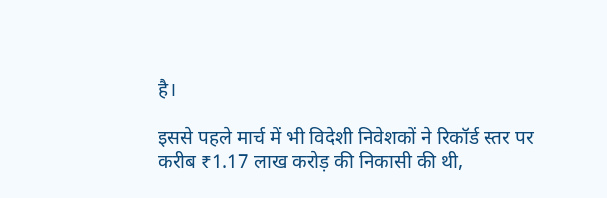है।

इससे पहले मार्च में भी विदेशी निवेशकों ने रिकॉर्ड स्तर पर करीब ₹1.17 लाख करोड़ की निकासी की थी,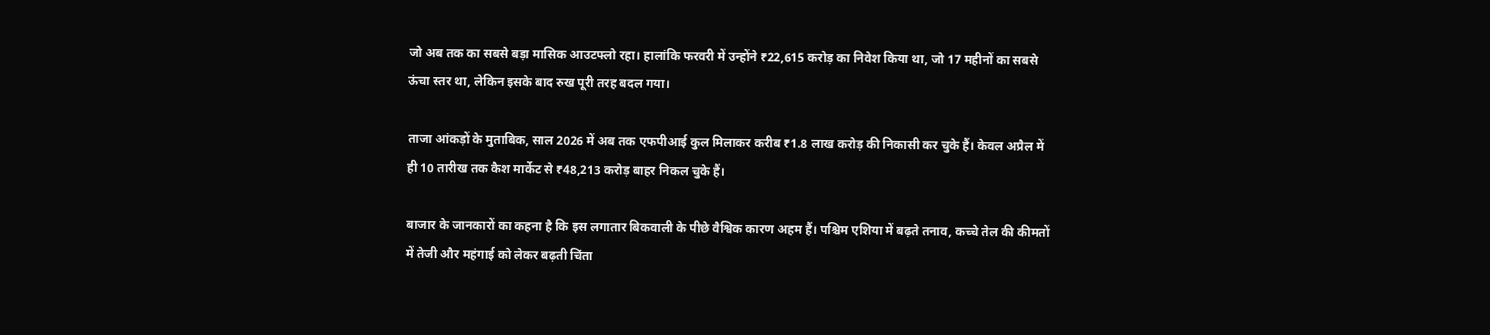जो अब तक का सबसे बड़ा मासिक आउटफ्लो रहा। हालांकि फरवरी में उन्होंने ₹22,615 करोड़ का निवेश किया था, जो 17 महीनों का सबसे ऊंचा स्तर था, लेकिन इसके बाद रुख पूरी तरह बदल गया।

ताजा आंकड़ों के मुताबिक, साल 2026 में अब तक एफपीआई कुल मिलाकर करीब ₹1.8 लाख करोड़ की निकासी कर चुके हैं। केवल अप्रैल में ही 10 तारीख तक कैश मार्केट से ₹48,213 करोड़ बाहर निकल चुके हैं।

बाजार के जानकारों का कहना है कि इस लगातार बिकवाली के पीछे वैश्विक कारण अहम हैं। पश्चिम एशिया में बढ़ते तनाव, कच्चे तेल की कीमतों में तेजी और महंगाई को लेकर बढ़ती चिंता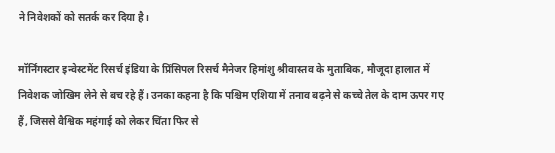ने निवेशकों को सतर्क कर दिया है।

मॉर्निंगस्टार इन्वेस्टमेंट रिसर्च इंडिया के प्रिंसिपल रिसर्च मैनेजर हिमांशु श्रीवास्तव के मुताबिक, मौजूदा हालात में निवेशक जोखिम लेने से बच रहे हैं। उनका कहना है कि पश्चिम एशिया में तनाव बढ़ने से कच्चे तेल के दाम ऊपर गए हैं, जिससे वैश्विक महंगाई को लेकर चिंता फिर से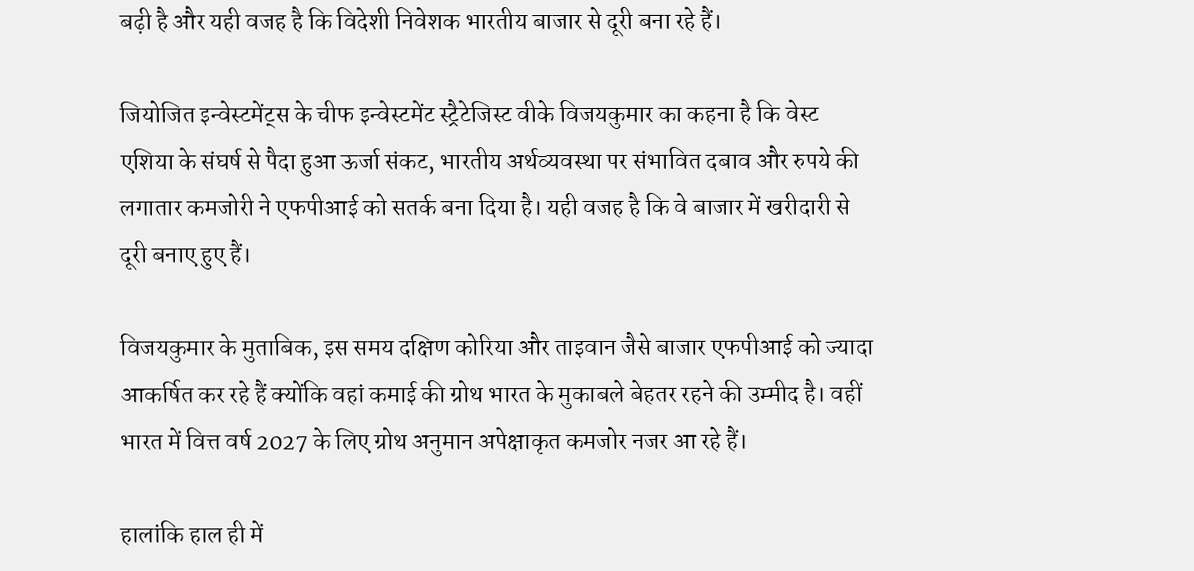बढ़ी है और यही वजह है कि विदेशी निवेशक भारतीय बाजार से दूरी बना रहे हैं।

जियोजित इन्वेस्टमेंट्स के चीफ इन्वेस्टमेंट स्ट्रैटेजिस्ट वीके विजयकुमार का कहना है कि वेस्ट एशिया के संघर्ष से पैदा हुआ ऊर्जा संकट, भारतीय अर्थव्यवस्था पर संभावित दबाव और रुपये की लगातार कमजोरी ने एफपीआई को सतर्क बना दिया है। यही वजह है कि वे बाजार में खरीदारी से दूरी बनाए हुए हैं।

विजयकुमार के मुताबिक, इस समय दक्षिण कोरिया और ताइवान जैसे बाजार एफपीआई को ज्यादा आकर्षित कर रहे हैं क्योंकि वहां कमाई की ग्रोथ भारत के मुकाबले बेहतर रहने की उम्मीद है। वहीं भारत में वित्त वर्ष 2027 के लिए ग्रोथ अनुमान अपेक्षाकृत कमजोर नजर आ रहे हैं।

हालांकि हाल ही में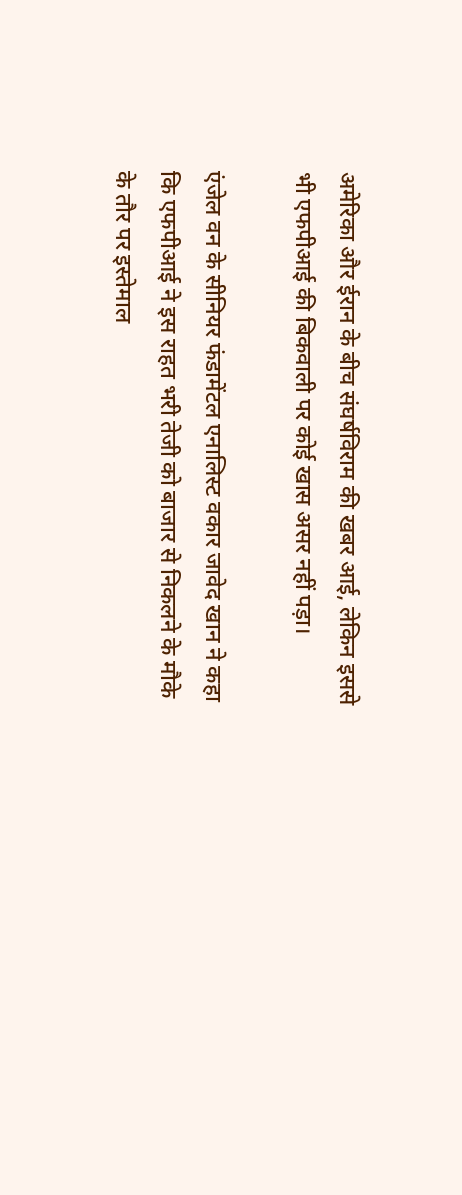अमेरिका और ईरान के बीच संघर्षविराम की खबर आई, लेकिन इससे भी एफपीआई की बिकवाली पर कोई खास असर नहीं पड़ा।

एंजेल वन के सीनियर फंडामेंटल एनालिस्ट वकार जावेद खान ने कहा कि एफपीआई ने इस राहत भरी तेजी को बाजार से निकलने के मौके के तौर पर इस्तेमाल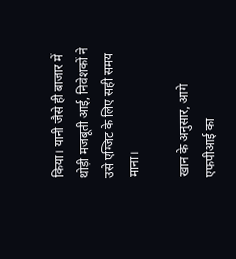किया। यानी जैसे ही बाजार में थोड़ी मजबूती आई, निवेशकों ने उसे एग्जिट के लिए सही समय माना।

खान के अनुसार, आगे एफपीआई का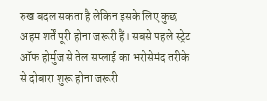रुख बदल सकता है लेकिन इसके लिए कुछ अहम शर्तें पूरी होना जरूरी हैं। सबसे पहले स्ट्रेट ऑफ होर्मुज से तेल सप्लाई का भरोसेमंद तरीके से दोबारा शुरू होना जरूरी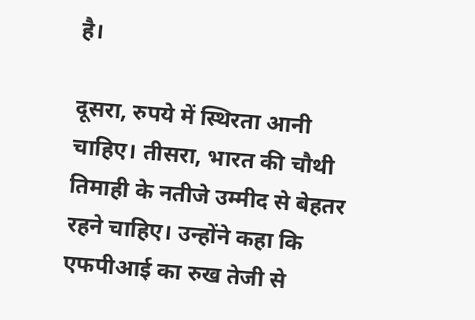है।

दूसरा, रुपये में स्थिरता आनी चाहिए। तीसरा, भारत की चौथी तिमाही के नतीजे उम्मीद से बेहतर रहने चाहिए। उन्होंने कहा कि एफपीआई का रुख तेजी से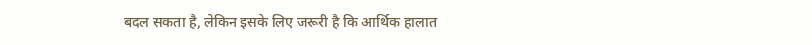बदल सकता है, लेकिन इसके लिए जरूरी है कि आर्थिक हालात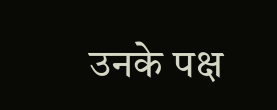उनके पक्ष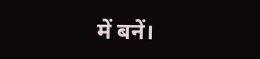में बनें।